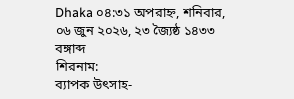Dhaka ০৪:৩১ অপরাহ্ন, শনিবার, ০৬ জুন ২০২৬, ২৩ জ্যৈষ্ঠ ১৪৩৩ বঙ্গাব্দ
শিরনাম:
ব্যাপক উৎসাহ-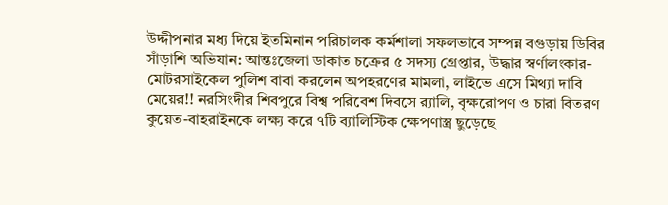উদ্দীপনার মধ্য দিয়ে ইতমিনান পরিচালক কর্মশালা সফলভাবে সম্পন্ন বগুড়ায় ডিবির সাঁড়াশি অভিযান: আন্তঃজেলা ডাকাত চক্রের ৫ সদস্য গ্রেপ্তার, উদ্ধার স্বর্ণালংকার-মোটরসাইকেল পুলিশ বাবা করলেন অপহরণের মামলা, লাইভে এসে মিথ্যা দাবি মেয়ের!! নরসিংদীর শিবপুরে বিশ্ব পরিবেশ দিবসে র‌্যালি, বৃক্ষরোপণ ও চারা বিতরণ কুয়েত-বাহরাইনকে লক্ষ্য করে ৭টি ব্যালিস্টিক ক্ষেপণাস্ত্র ছুড়েছে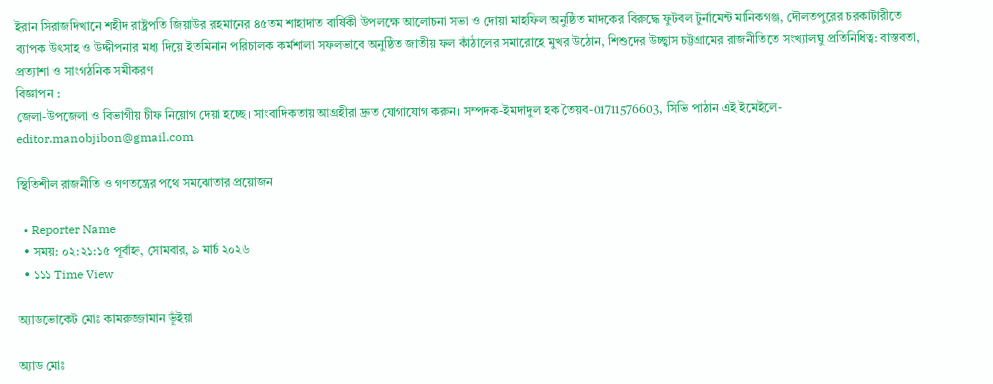ইরান সিরাজদিখানে শহীদ রাষ্ট্রপতি জিয়াউর রহমানের ৪৫তম শাহাদাত বার্ষিকী উপলক্ষে আলোচনা সভা ও দোয়া মাহফিল অনুষ্ঠিত মাদকের বিরুদ্ধে ফুটবল টুর্নামেন্ট মানিকগঞ্জ, দৌলতপুরের চরকাটারীতে ব্যাপক উৎসাহ ও উদ্দীপনার মধ্য দিয়ে ইতমিনান পরিচালক কর্মশালা সফলভাবে অনুষ্ঠিত জাতীয় ফল কাঁঠালের সমারোহে মুখর উঠোন, শিশুদের উচ্ছ্বাস চট্টগ্রামের রাজনীতিতে সংখ্যালঘু প্রতিনিধিত্ব: বাস্তবতা, প্রত্যাশা ও সাংগঠনিক সমীকরণ
বিজ্ঞাপন :
জেলা-উপজেলা ও বিভাগীয় চীফ নিয়োগ দেয়া হচ্ছে। সাংবাদিকতায় আগ্রহীরা দ্রুত যোগাযোগ করুন। সম্পদক-ইমদাদুল হক তৈয়ব-01711576603, সিভি পাঠান এই ইমেইলে- editor.manobjibon@gmail.com

স্থিতিশীল রাজনীতি ও গণতন্ত্রের পথে সমঝোতার প্রয়োজন

  • Reporter Name
  • সময়: ০২:২১:১৫ পূর্বাহ্ন, সোমবার, ৯ মার্চ ২০২৬
  • ১১১ Time View

অ্যাডভোকেট মোঃ কামরুজ্জামান ভূঁইয়া

অ্যাড মোঃ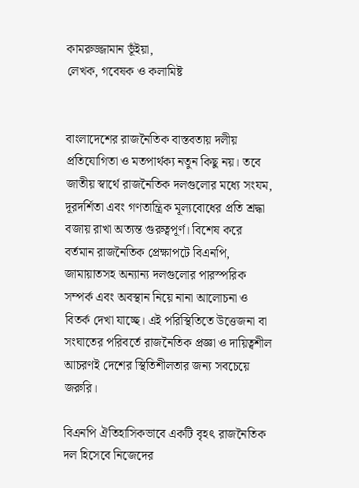কামরুজ্জামান ভূঁইয়া,
লেখক, গবেষক ও কলামিষ্ট


বাংলাদেশের রাজনৈতিক বাস্তবতায় দলীয় প্রতিযোগিতা ও মতপার্থক্য নতুন কিছু নয়। তবে জাতীয় স্বার্থে রাজনৈতিক দলগুলোর মধ্যে সংযম, দূরদর্শিতা এবং গণতান্ত্রিক মূল্যবোধের প্রতি শ্রদ্ধা বজায় রাখা অত্যন্ত গুরুত্বপূর্ণ। বিশেষ করে বর্তমান রাজনৈতিক প্রেক্ষাপটে বিএনপি, জামায়াতসহ অন্যান্য দলগুলোর পারস্পরিক সম্পর্ক এবং অবস্থান নিয়ে নানা আলোচনা ও বিতর্ক দেখা যাচ্ছে। এই পরিস্থিতিতে উত্তেজনা বা সংঘাতের পরিবর্তে রাজনৈতিক প্রজ্ঞা ও দায়িত্বশীল আচরণই দেশের স্থিতিশীলতার জন্য সবচেয়ে জরুরি।

বিএনপি ঐতিহাসিকভাবে একটি বৃহৎ রাজনৈতিক দল হিসেবে নিজেদের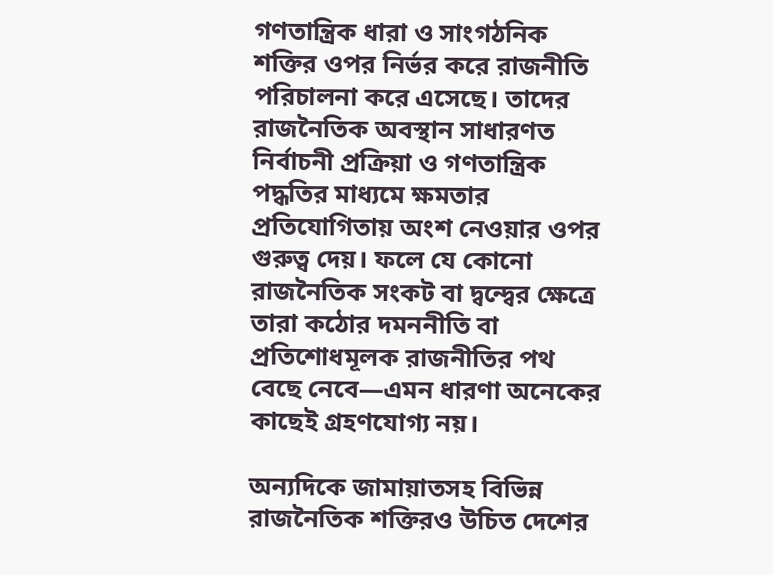গণতান্ত্রিক ধারা ও সাংগঠনিক শক্তির ওপর নির্ভর করে রাজনীতি পরিচালনা করে এসেছে। তাদের রাজনৈতিক অবস্থান সাধারণত নির্বাচনী প্রক্রিয়া ও গণতান্ত্রিক পদ্ধতির মাধ্যমে ক্ষমতার প্রতিযোগিতায় অংশ নেওয়ার ওপর গুরুত্ব দেয়। ফলে যে কোনো রাজনৈতিক সংকট বা দ্বন্দ্বের ক্ষেত্রে তারা কঠোর দমননীতি বা প্রতিশোধমূলক রাজনীতির পথ বেছে নেবে—এমন ধারণা অনেকের কাছেই গ্রহণযোগ্য নয়।

অন্যদিকে জামায়াতসহ বিভিন্ন রাজনৈতিক শক্তিরও উচিত দেশের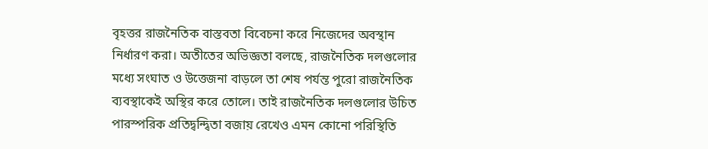বৃহত্তর রাজনৈতিক বাস্তবতা বিবেচনা করে নিজেদের অবস্থান নির্ধারণ করা। অতীতের অভিজ্ঞতা বলছে, রাজনৈতিক দলগুলোর মধ্যে সংঘাত ও উত্তেজনা বাড়লে তা শেষ পর্যন্ত পুরো রাজনৈতিক ব্যবস্থাকেই অস্থির করে তোলে। তাই রাজনৈতিক দলগুলোর উচিত পারস্পরিক প্রতিদ্বন্দ্বিতা বজায় রেখেও এমন কোনো পরিস্থিতি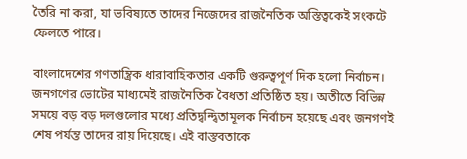তৈরি না করা, যা ভবিষ্যতে তাদের নিজেদের রাজনৈতিক অস্তিত্বকেই সংকটে ফেলতে পারে।

বাংলাদেশের গণতান্ত্রিক ধারাবাহিকতার একটি গুরুত্বপূর্ণ দিক হলো নির্বাচন। জনগণের ভোটের মাধ্যমেই রাজনৈতিক বৈধতা প্রতিষ্ঠিত হয়। অতীতে বিভিন্ন সময়ে বড় বড় দলগুলোর মধ্যে প্রতিদ্বন্দ্বিতামূলক নির্বাচন হয়েছে এবং জনগণই শেষ পর্যন্ত তাদের রায় দিয়েছে। এই বাস্তবতাকে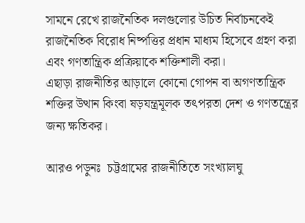সামনে রেখে রাজনৈতিক দলগুলোর উচিত নির্বাচনকেই রাজনৈতিক বিরোধ নিষ্পত্তির প্রধান মাধ্যম হিসেবে গ্রহণ করা এবং গণতান্ত্রিক প্রক্রিয়াকে শক্তিশালী করা।
এছাড়া রাজনীতির আড়ালে কোনো গোপন বা অগণতান্ত্রিক শক্তির উত্থান কিংবা ষড়যন্ত্রমূলক তৎপরতা দেশ ও গণতন্ত্রের জন্য ক্ষতিকর।

আরও পড়ুনঃ  চট্টগ্রামের রাজনীতিতে সংখ্যালঘু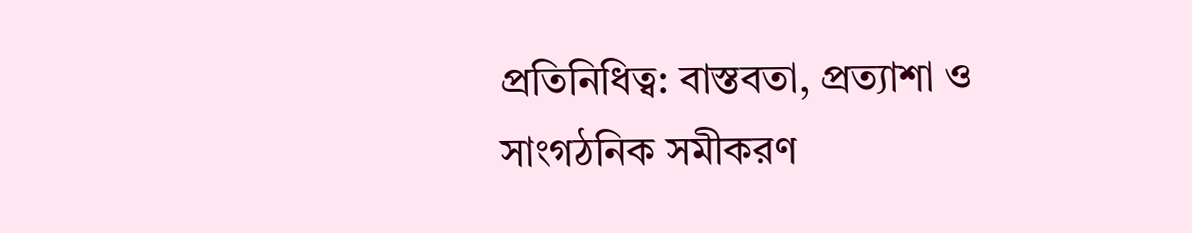প্রতিনিধিত্ব: বাস্তবতা, প্রত্যাশা ও সাংগঠনিক সমীকরণ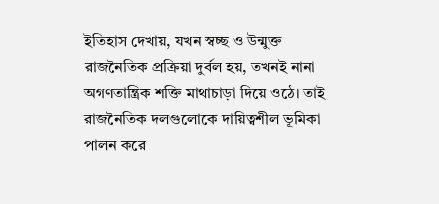ইতিহাস দেখায়, যখন স্বচ্ছ ও উন্মুক্ত রাজনৈতিক প্রক্রিয়া দুর্বল হয়, তখনই নানা অগণতান্ত্রিক শক্তি মাথাচাড়া দিয়ে ওঠে। তাই রাজনৈতিক দলগুলোকে দায়িত্বশীল ভূমিকা পালন করে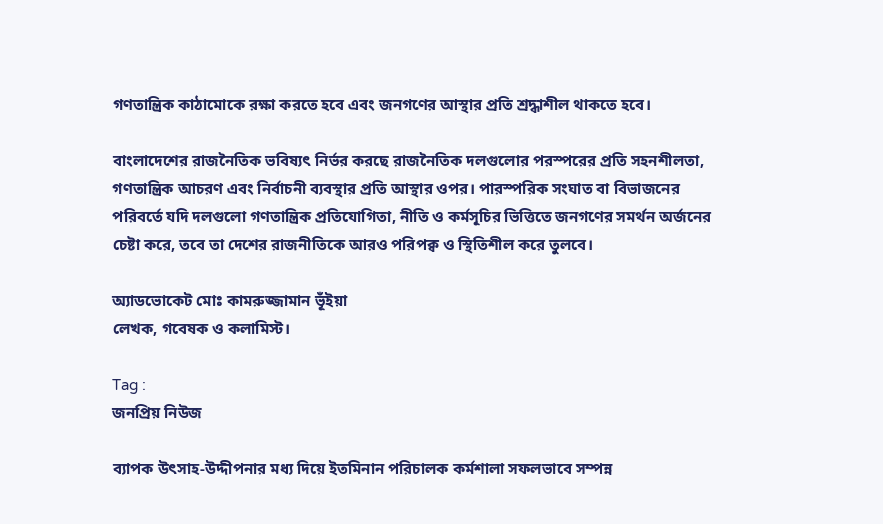গণতান্ত্রিক কাঠামোকে রক্ষা করতে হবে এবং জনগণের আস্থার প্রতি শ্রদ্ধাশীল থাকতে হবে।

বাংলাদেশের রাজনৈতিক ভবিষ্যৎ নির্ভর করছে রাজনৈতিক দলগুলোর পরস্পরের প্রতি সহনশীলতা, গণতান্ত্রিক আচরণ এবং নির্বাচনী ব্যবস্থার প্রতি আস্থার ওপর। পারস্পরিক সংঘাত বা বিভাজনের পরিবর্তে যদি দলগুলো গণতান্ত্রিক প্রতিযোগিতা, নীতি ও কর্মসূচির ভিত্তিতে জনগণের সমর্থন অর্জনের চেষ্টা করে, তবে তা দেশের রাজনীতিকে আরও পরিপক্ব ও স্থিতিশীল করে তুলবে।

অ্যাডভোকেট মোঃ কামরুজ্জামান ভূঁইয়া
লেখক, গবেষক ও কলামিস্ট।

Tag :
জনপ্রিয় নিউজ

ব্যাপক উৎসাহ-উদ্দীপনার মধ্য দিয়ে ইতমিনান পরিচালক কর্মশালা সফলভাবে সম্পন্ন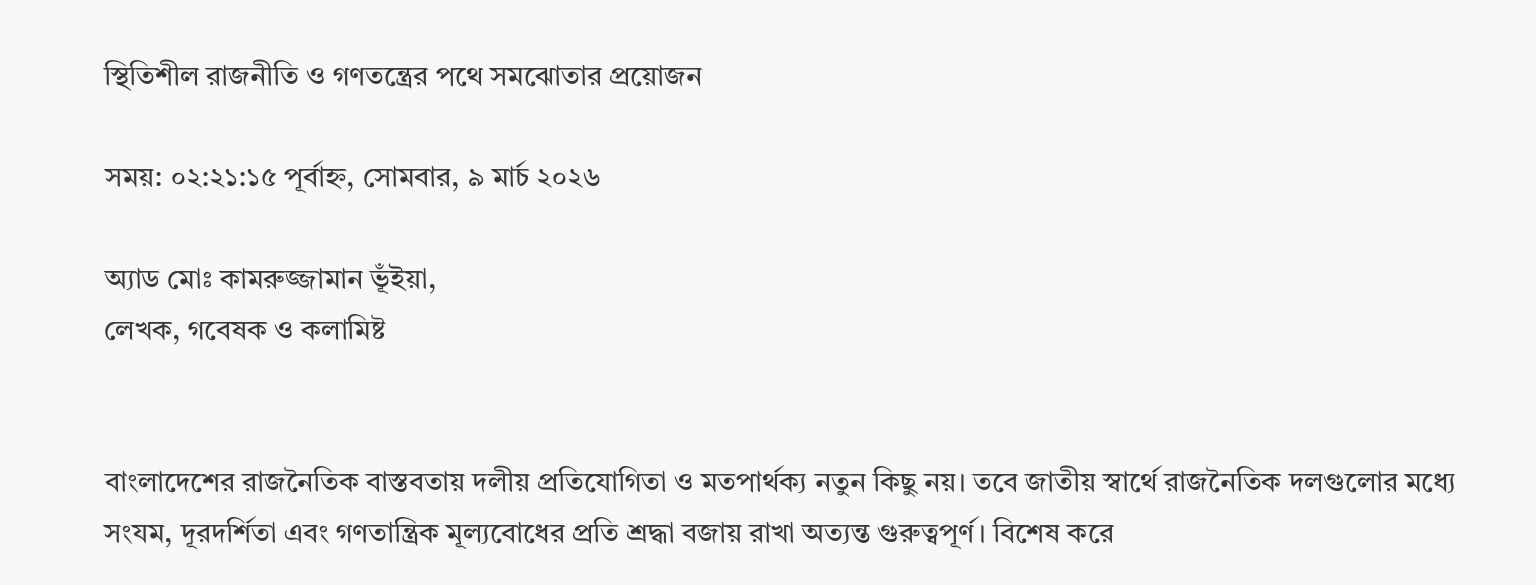স্থিতিশীল রাজনীতি ও গণতন্ত্রের পথে সমঝোতার প্রয়োজন

সময়: ০২:২১:১৫ পূর্বাহ্ন, সোমবার, ৯ মার্চ ২০২৬

অ্যাড মোঃ কামরুজ্জামান ভূঁইয়া,
লেখক, গবেষক ও কলামিষ্ট


বাংলাদেশের রাজনৈতিক বাস্তবতায় দলীয় প্রতিযোগিতা ও মতপার্থক্য নতুন কিছু নয়। তবে জাতীয় স্বার্থে রাজনৈতিক দলগুলোর মধ্যে সংযম, দূরদর্শিতা এবং গণতান্ত্রিক মূল্যবোধের প্রতি শ্রদ্ধা বজায় রাখা অত্যন্ত গুরুত্বপূর্ণ। বিশেষ করে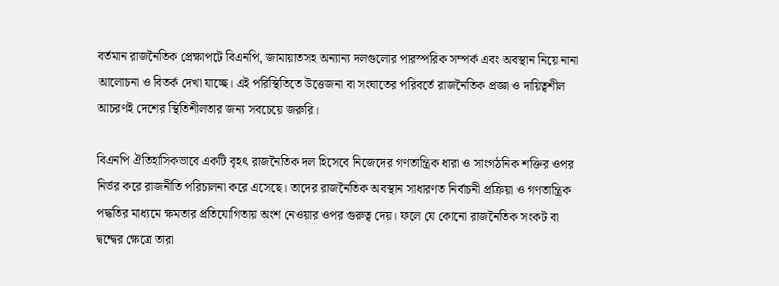বর্তমান রাজনৈতিক প্রেক্ষাপটে বিএনপি, জামায়াতসহ অন্যান্য দলগুলোর পারস্পরিক সম্পর্ক এবং অবস্থান নিয়ে নানা আলোচনা ও বিতর্ক দেখা যাচ্ছে। এই পরিস্থিতিতে উত্তেজনা বা সংঘাতের পরিবর্তে রাজনৈতিক প্রজ্ঞা ও দায়িত্বশীল আচরণই দেশের স্থিতিশীলতার জন্য সবচেয়ে জরুরি।

বিএনপি ঐতিহাসিকভাবে একটি বৃহৎ রাজনৈতিক দল হিসেবে নিজেদের গণতান্ত্রিক ধারা ও সাংগঠনিক শক্তির ওপর নির্ভর করে রাজনীতি পরিচালনা করে এসেছে। তাদের রাজনৈতিক অবস্থান সাধারণত নির্বাচনী প্রক্রিয়া ও গণতান্ত্রিক পদ্ধতির মাধ্যমে ক্ষমতার প্রতিযোগিতায় অংশ নেওয়ার ওপর গুরুত্ব দেয়। ফলে যে কোনো রাজনৈতিক সংকট বা দ্বন্দ্বের ক্ষেত্রে তারা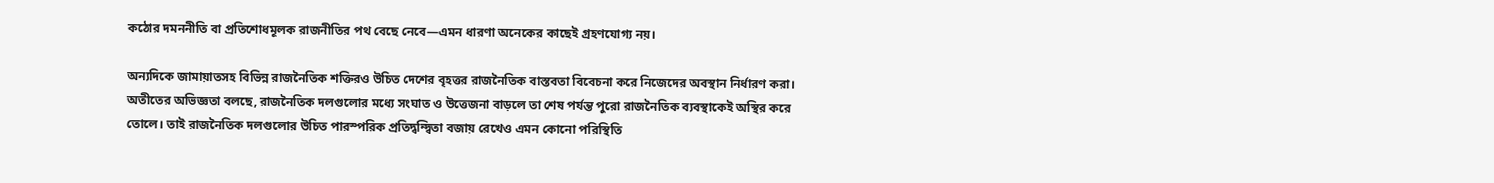কঠোর দমননীতি বা প্রতিশোধমূলক রাজনীতির পথ বেছে নেবে—এমন ধারণা অনেকের কাছেই গ্রহণযোগ্য নয়।

অন্যদিকে জামায়াতসহ বিভিন্ন রাজনৈতিক শক্তিরও উচিত দেশের বৃহত্তর রাজনৈতিক বাস্তবতা বিবেচনা করে নিজেদের অবস্থান নির্ধারণ করা। অতীতের অভিজ্ঞতা বলছে, রাজনৈতিক দলগুলোর মধ্যে সংঘাত ও উত্তেজনা বাড়লে তা শেষ পর্যন্ত পুরো রাজনৈতিক ব্যবস্থাকেই অস্থির করে তোলে। তাই রাজনৈতিক দলগুলোর উচিত পারস্পরিক প্রতিদ্বন্দ্বিতা বজায় রেখেও এমন কোনো পরিস্থিতি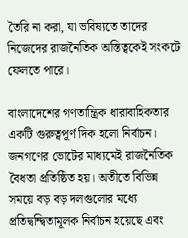তৈরি না করা, যা ভবিষ্যতে তাদের নিজেদের রাজনৈতিক অস্তিত্বকেই সংকটে ফেলতে পারে।

বাংলাদেশের গণতান্ত্রিক ধারাবাহিকতার একটি গুরুত্বপূর্ণ দিক হলো নির্বাচন। জনগণের ভোটের মাধ্যমেই রাজনৈতিক বৈধতা প্রতিষ্ঠিত হয়। অতীতে বিভিন্ন সময়ে বড় বড় দলগুলোর মধ্যে প্রতিদ্বন্দ্বিতামূলক নির্বাচন হয়েছে এবং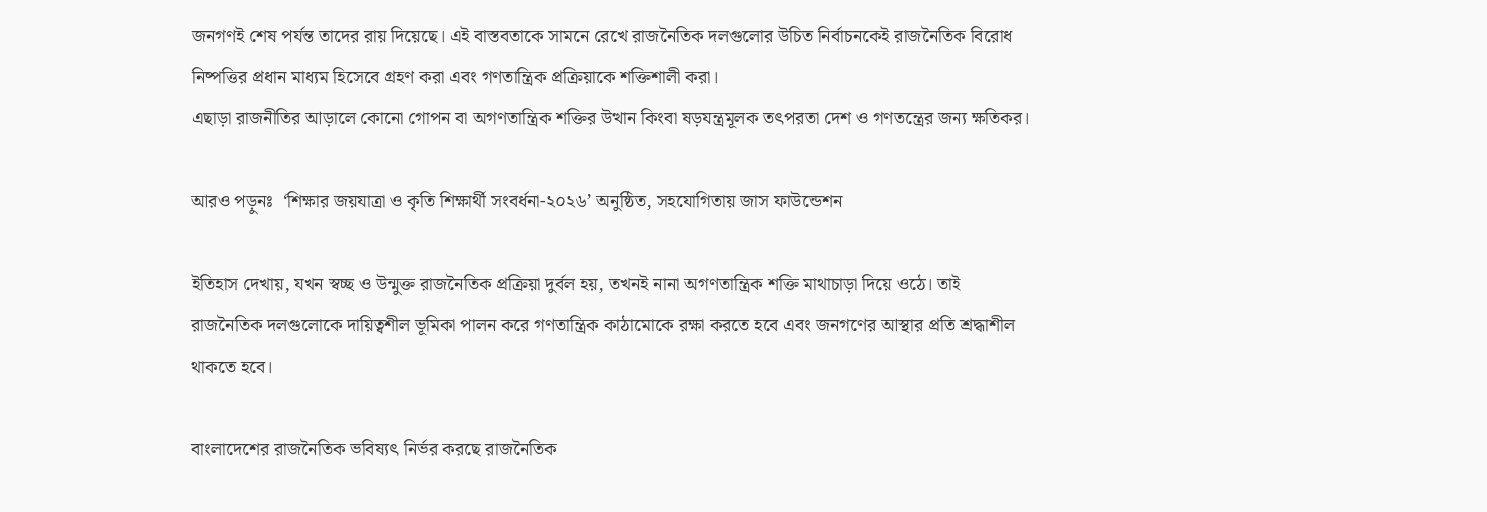জনগণই শেষ পর্যন্ত তাদের রায় দিয়েছে। এই বাস্তবতাকে সামনে রেখে রাজনৈতিক দলগুলোর উচিত নির্বাচনকেই রাজনৈতিক বিরোধ নিষ্পত্তির প্রধান মাধ্যম হিসেবে গ্রহণ করা এবং গণতান্ত্রিক প্রক্রিয়াকে শক্তিশালী করা।
এছাড়া রাজনীতির আড়ালে কোনো গোপন বা অগণতান্ত্রিক শক্তির উত্থান কিংবা ষড়যন্ত্রমূলক তৎপরতা দেশ ও গণতন্ত্রের জন্য ক্ষতিকর।

আরও পড়ুনঃ  ‘শিক্ষার জয়যাত্রা ও কৃতি শিক্ষার্থী সংবর্ধনা-২০২৬’ অনুষ্ঠিত, সহযোগিতায় জাস ফাউন্ডেশন

ইতিহাস দেখায়, যখন স্বচ্ছ ও উন্মুক্ত রাজনৈতিক প্রক্রিয়া দুর্বল হয়, তখনই নানা অগণতান্ত্রিক শক্তি মাথাচাড়া দিয়ে ওঠে। তাই রাজনৈতিক দলগুলোকে দায়িত্বশীল ভূমিকা পালন করে গণতান্ত্রিক কাঠামোকে রক্ষা করতে হবে এবং জনগণের আস্থার প্রতি শ্রদ্ধাশীল থাকতে হবে।

বাংলাদেশের রাজনৈতিক ভবিষ্যৎ নির্ভর করছে রাজনৈতিক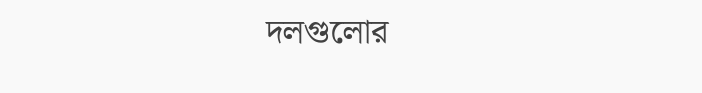দলগুলোর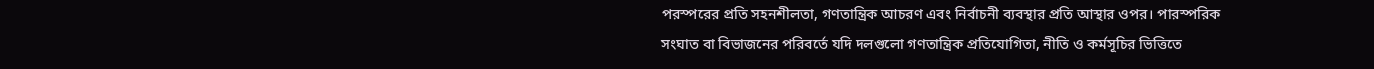পরস্পরের প্রতি সহনশীলতা, গণতান্ত্রিক আচরণ এবং নির্বাচনী ব্যবস্থার প্রতি আস্থার ওপর। পারস্পরিক সংঘাত বা বিভাজনের পরিবর্তে যদি দলগুলো গণতান্ত্রিক প্রতিযোগিতা, নীতি ও কর্মসূচির ভিত্তিতে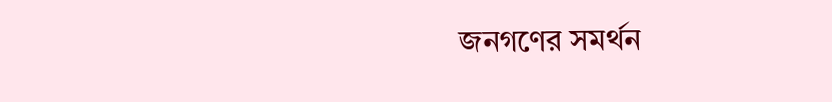জনগণের সমর্থন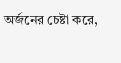অর্জনের চেষ্টা করে,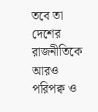তবে তা দেশের রাজনীতিকে আরও পরিপক্ব ও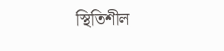স্থিতিশীল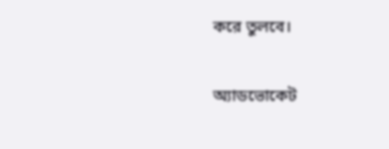করে তুলবে।

অ্যাডভোকেট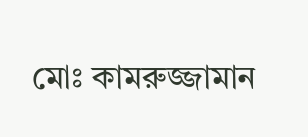মোঃ কামরুজ্জামান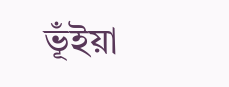ভূঁইয়া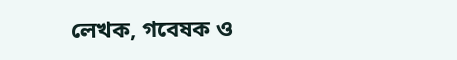লেখক, গবেষক ও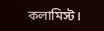কলামিস্ট।